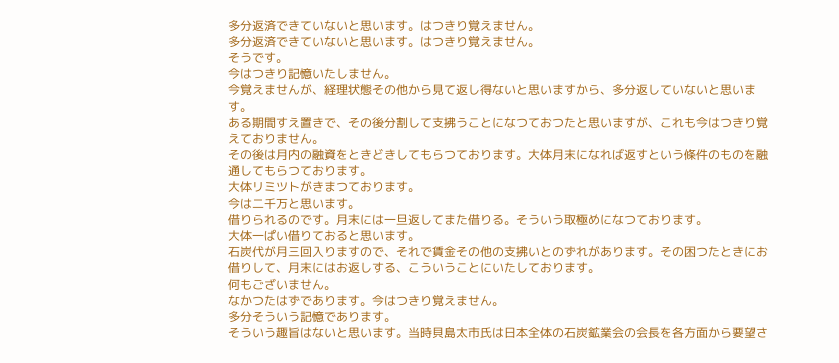多分返済できていないと思います。はつきり覚えません。
多分返済できていないと思います。はつきり覚えません。
そうです。
今はつきり記憶いたしません。
今覚えませんが、経理状態その他から見て返し得ないと思いますから、多分返していないと思います。
ある期間すえ置きで、その後分割して支拂うことになつておつたと思いますが、これも今はつきり覚えておりません。
その後は月内の融資をときどきしてもらつております。大体月末になれば返すという條件のものを融通してもらつております。
大体リミツトがきまつております。
今は二千万と思います。
借りられるのです。月末には一旦返してまた借りる。そういう取極めになつております。
大体一ぱい借りておると思います。
石炭代が月三回入りますので、それで賃金その他の支拂いとのずれがあります。その困つたときにお借りして、月末にはお返しする、こういうことにいたしております。
何もございません。
なかつたはずであります。今はつきり覚えません。
多分そういう記憶であります。
そういう趣旨はないと思います。当時貝島太市氏は日本全体の石炭鉱業会の会長を各方面から要望さ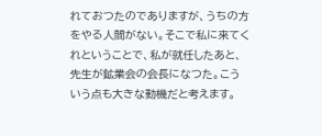れておつたのでありますが、うちの方をやる人間がない。そこで私に來てくれということで、私が就任したあと、先生が鉱業会の会長になつた。こういう点も大きな動機だと考えます。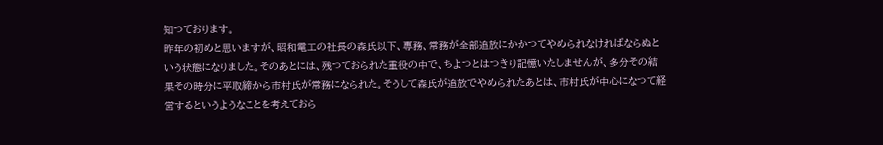知つております。
昨年の初めと思いますが、昭和電工の社長の森氏以下、專務、常務が全部追放にかかつてやめられなければならぬという状態になりました。そのあとには、残つておられた重役の中で、ちよつとはつきり記憶いたしませんが、多分その結果その時分に平取締から市村氏が常務になられた。そうして森氏が追放でやめられたあとは、市村氏が中心になつて経営するというようなことを考えておら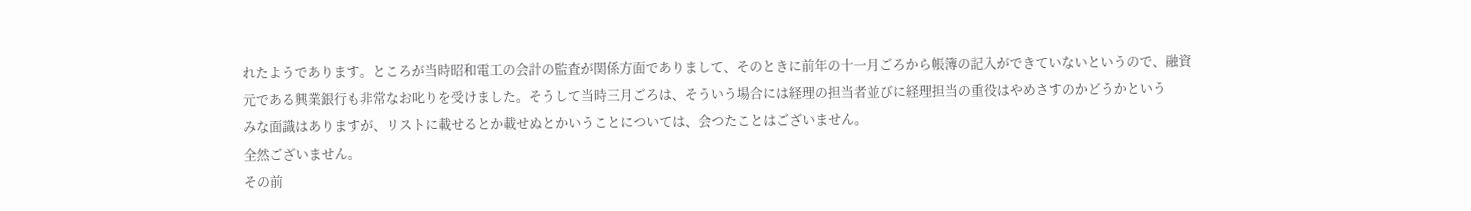れたようであります。ところが当時昭和電工の会計の監査が関係方面でありまして、そのときに前年の十一月ごろから帳簿の記入ができていないというので、融資元である興業銀行も非常なお叱りを受けました。そうして当時三月ごろは、そういう場合には経理の担当者並びに経理担当の重役はやめさすのかどうかという
みな面識はありますが、リストに載せるとか載せぬとかいうことについては、会つたことはございません。
全然ございません。
その前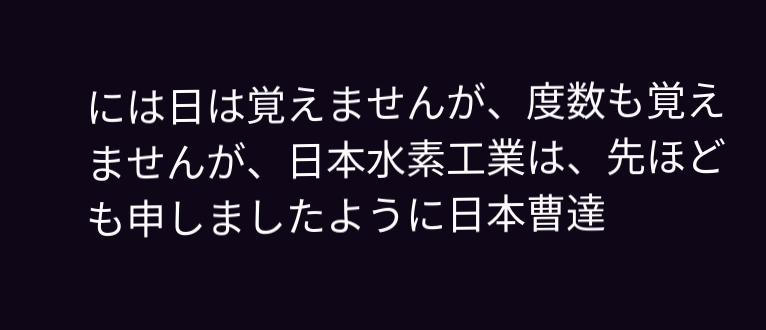には日は覚えませんが、度数も覚えませんが、日本水素工業は、先ほども申しましたように日本曹達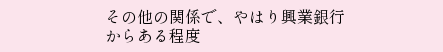その他の関係で、やはり興業銀行からある程度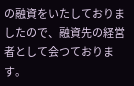の融資をいたしておりましたので、融資先の経営者として会つております。